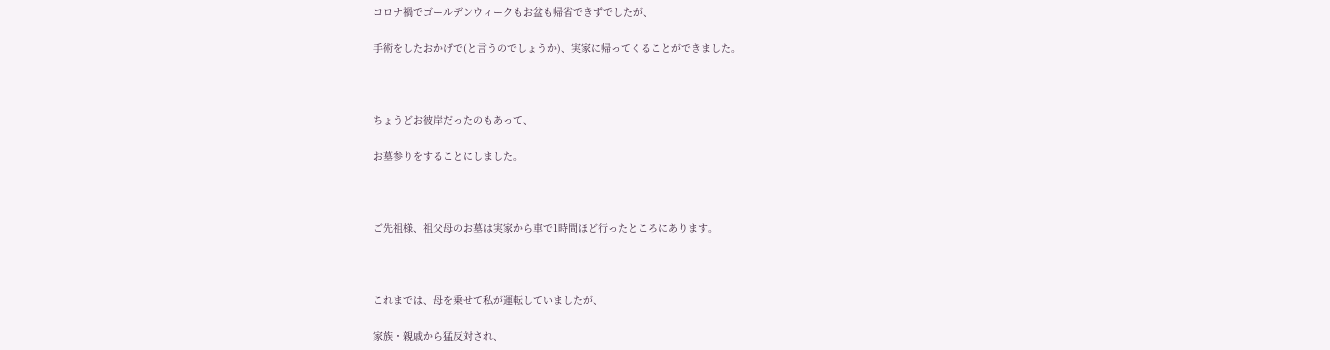コロナ禍でゴールデンウィークもお盆も帰省できずでしたが、

手術をしたおかげで(と言うのでしょうか)、実家に帰ってくることができました。



ちょうどお彼岸だったのもあって、

お墓参りをすることにしました。



ご先祖様、祖父母のお墓は実家から車で1時間ほど行ったところにあります。



これまでは、母を乗せて私が運転していましたが、

家族・親戚から猛反対され、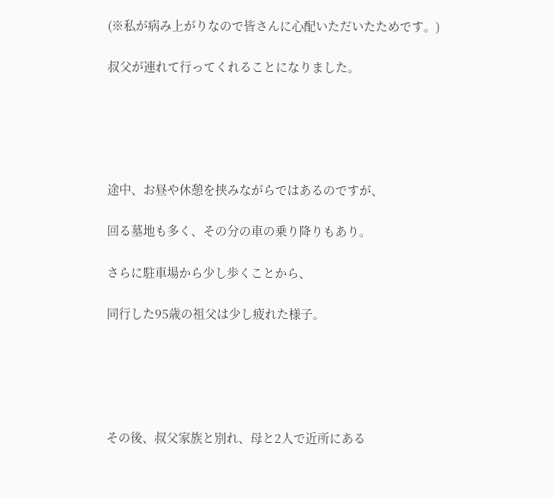(※私が病み上がりなので皆さんに心配いただいたためです。)

叔父が連れて行ってくれることになりました。





途中、お昼や休憩を挟みながらではあるのですが、

回る墓地も多く、その分の車の乗り降りもあり。

さらに駐車場から少し歩くことから、

同行した95歳の祖父は少し疲れた様子。





その後、叔父家族と別れ、母と2人で近所にある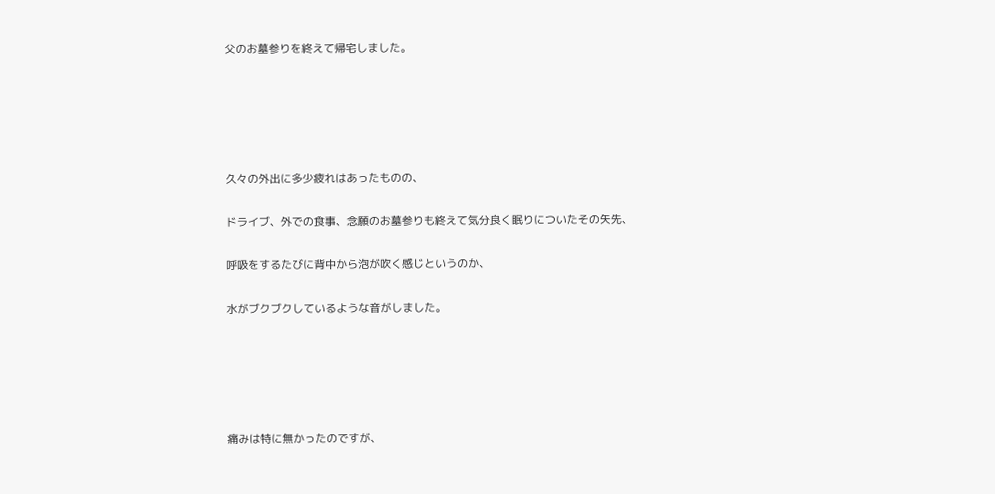父のお墓参りを終えて帰宅しました。





久々の外出に多少疲れはあったものの、

ドライブ、外での食事、念願のお墓参りも終えて気分良く眠りについたその矢先、

呼吸をするたびに背中から泡が吹く感じというのか、

水がブクブクしているような音がしました。





痛みは特に無かったのですが、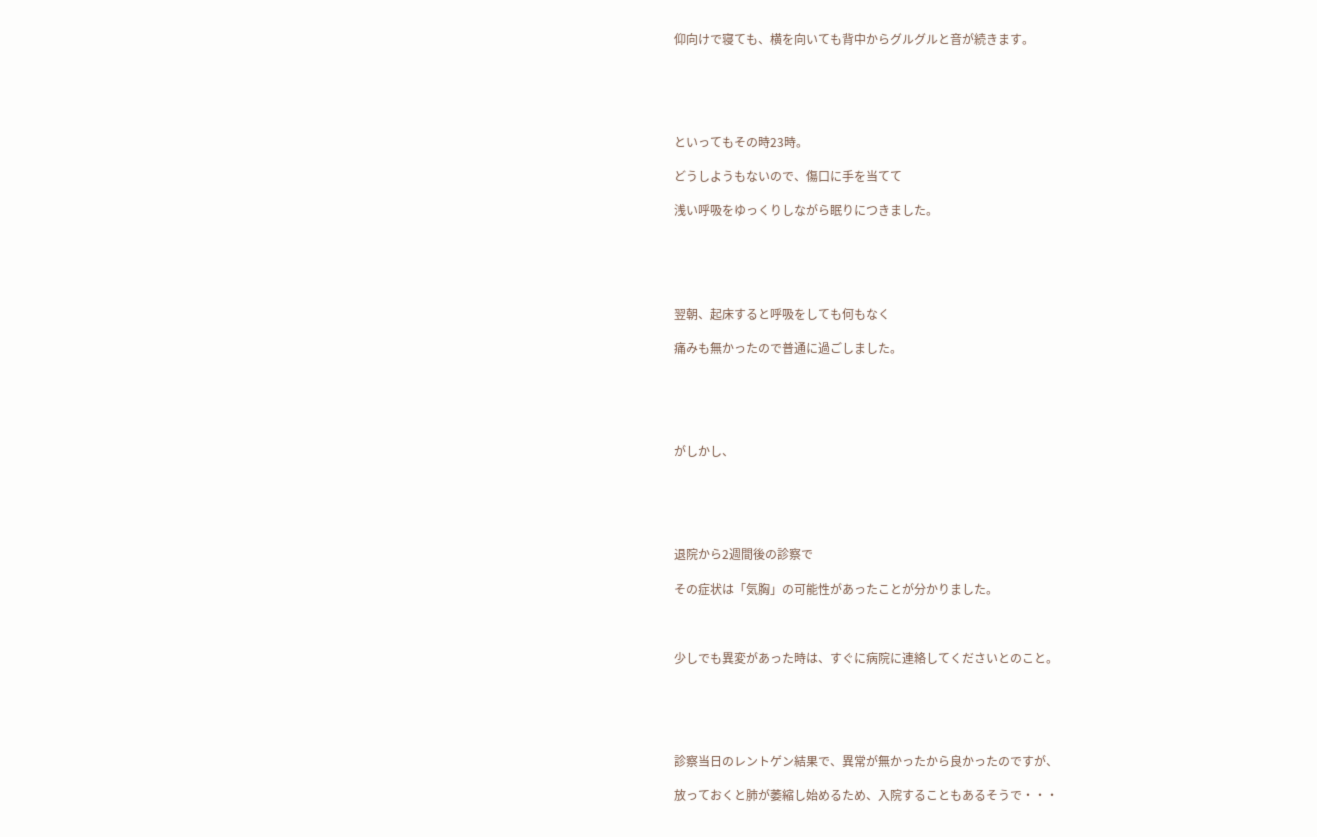仰向けで寝ても、横を向いても背中からグルグルと音が続きます。





といってもその時23時。

どうしようもないので、傷口に手を当てて

浅い呼吸をゆっくりしながら眠りにつきました。





翌朝、起床すると呼吸をしても何もなく

痛みも無かったので普通に過ごしました。





がしかし、





退院から2週間後の診察で

その症状は「気胸」の可能性があったことが分かりました。



少しでも異変があった時は、すぐに病院に連絡してくださいとのこと。





診察当日のレントゲン結果で、異常が無かったから良かったのですが、

放っておくと肺が萎縮し始めるため、入院することもあるそうで・・・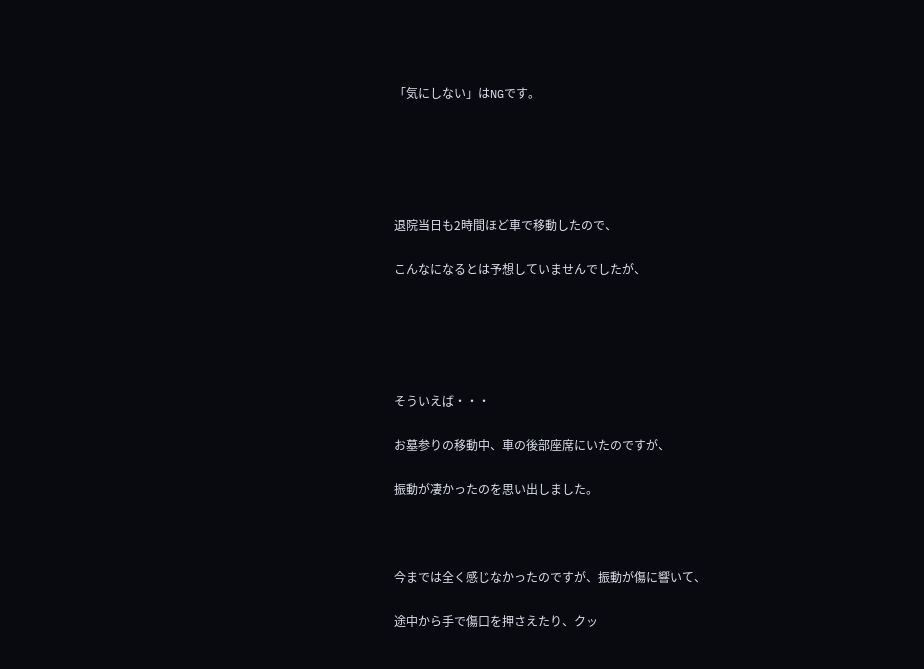「気にしない」はNGです。





退院当日も2時間ほど車で移動したので、

こんなになるとは予想していませんでしたが、





そういえば・・・

お墓参りの移動中、車の後部座席にいたのですが、

振動が凄かったのを思い出しました。



今までは全く感じなかったのですが、振動が傷に響いて、

途中から手で傷口を押さえたり、クッ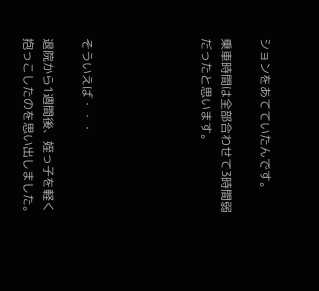ションをあてていたんです。

乗車時間は全部合わせて3時間弱だったと思います。





そういえば・・・

退院から1週間後、姪っ子を軽く抱っこしたのを思い出しました。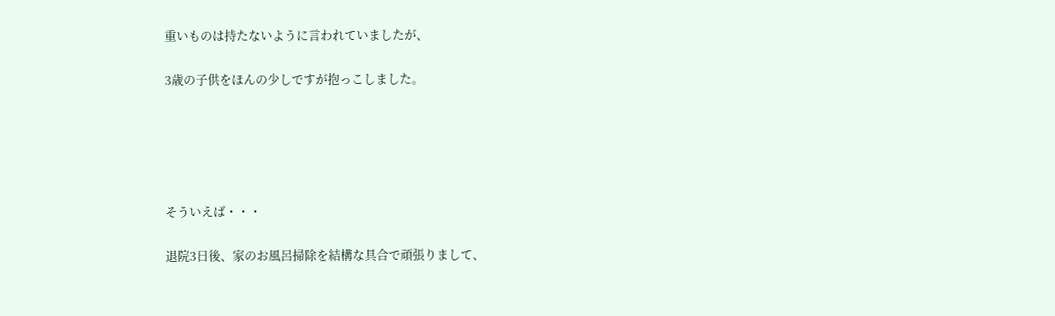重いものは持たないように言われていましたが、

3歳の子供をほんの少しですが抱っこしました。





そういえば・・・

退院3日後、家のお風呂掃除を結構な具合で頑張りまして、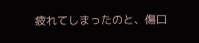疲れてしまったのと、傷口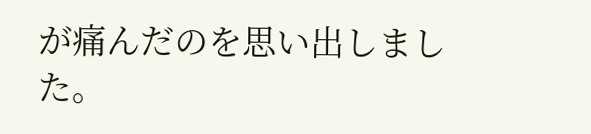が痛んだのを思い出しました。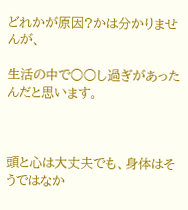どれかが原因?かは分かりませんが、

生活の中で○○し過ぎがあったんだと思います。



頭と心は大丈夫でも、身体はそうではなか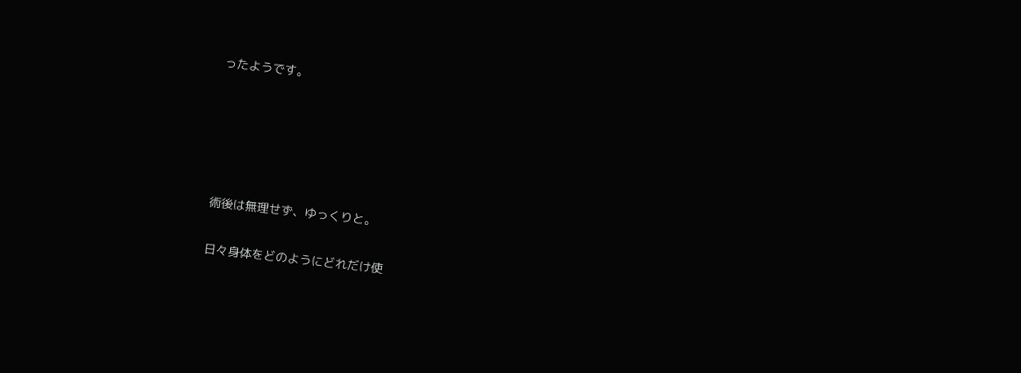ったようです。





術後は無理せず、ゆっくりと。

日々身体をどのようにどれだけ使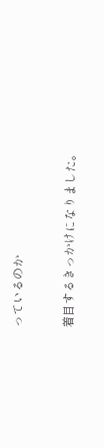っているのか

着目するきっかけになりました。